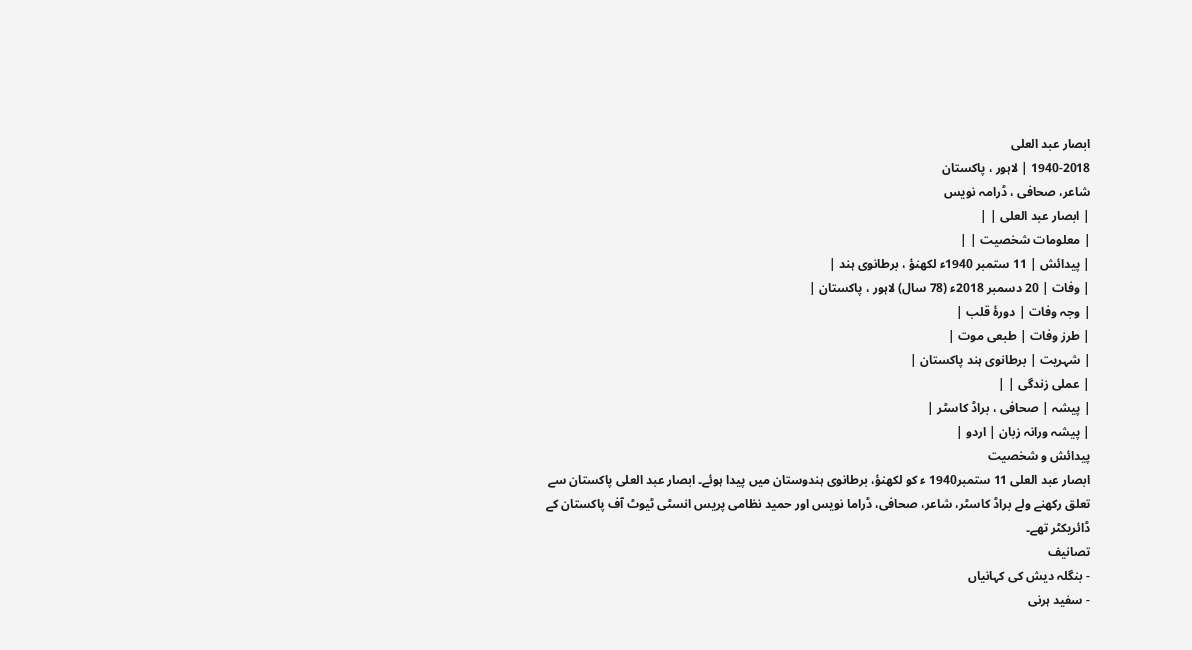ابصار عبد العلی
1940-2018 | لاہور ، پاکستان
شاعر، صحافی ، ڈرامہ نویس
| ابصار عبد العلی | |
| معلومات شخصیت | |
| پیدائش | 11 ستمبر 1940ء لکھنؤ ، برطانوی ہند |
| وفات | 20 دسمبر 2018ء (78 سال) لاہور ، پاکستان |
| وجہ وفات | دورۂ قلب |
| طرز وفات | طبعی موت |
| شہریت | برطانوی ہند پاکستان |
| عملی زندگی | |
| پیشہ | صحافی ، براڈ کاسٹر |
| پیشہ ورانہ زبان | اردو |
پیدائش و شخصیت
ابصار عبد العلی 11 ستمبر1940 ء کو لکھنؤ، برطانوی ہندوستان میں پیدا ہوئے۔ ابصار عبد العلی پاکستان سے تعلق رکھنے ولے براڈ کاسٹر، شاعر، صحافی، ڈراما نویس اور حمید نظامی پریس انسٹی ٹیوٹ آف پاکستان کے ڈائریکٹر تھے۔
تصانیف
- بنگلہ دیش کی کہانیاں
- سفید ہرنی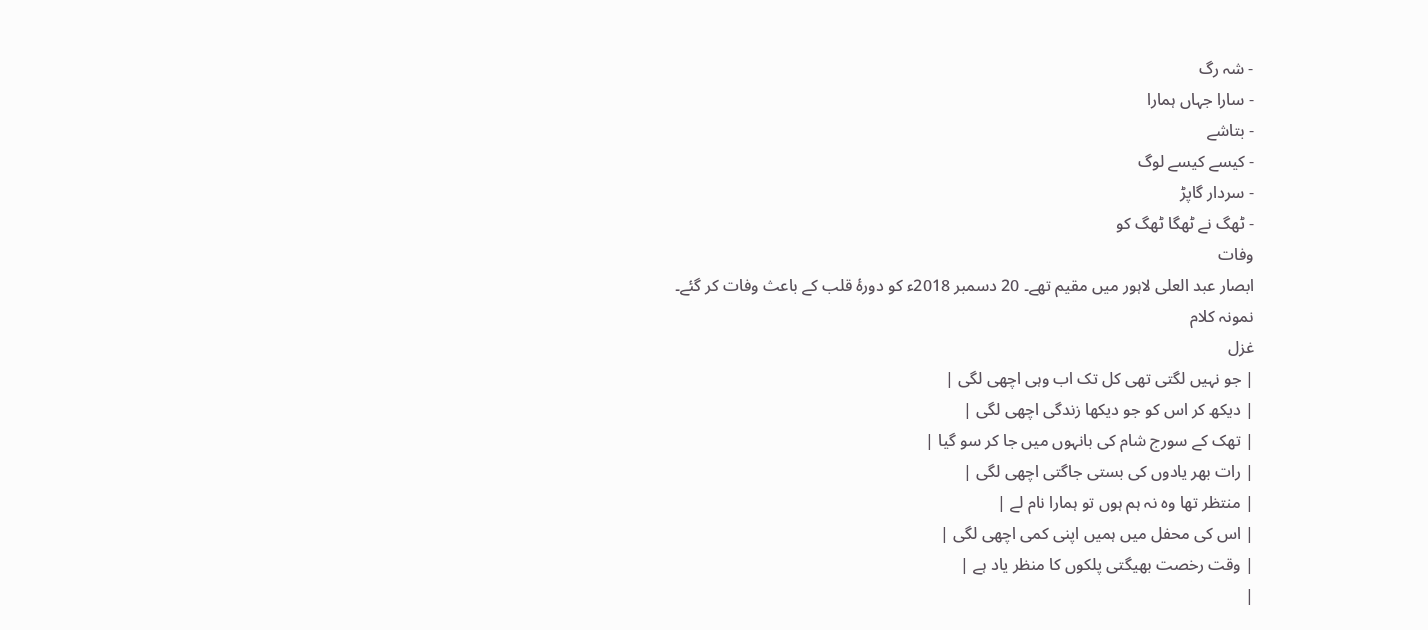- شہ رگ
- سارا جہاں ہمارا
- بتاشے
- کیسے کیسے لوگ
- سردار گاپڑ
- ٹھگ نے ٹھگا ٹھگ کو
وفات
ابصار عبد العلی لاہور میں مقیم تھے۔ 20 دسمبر 2018ء کو دورۂ قلب کے باعث وفات کر گئے۔
نمونہ کلام
غزل
| جو نہیں لگتی تھی کل تک اب وہی اچھی لگی |
| دیکھ کر اس کو جو دیکھا زندگی اچھی لگی |
| تھک کے سورج شام کی بانہوں میں جا کر سو گیا |
| رات بھر یادوں کی بستی جاگتی اچھی لگی |
| منتظر تھا وہ نہ ہم ہوں تو ہمارا نام لے |
| اس کی محفل میں ہمیں اپنی کمی اچھی لگی |
| وقت رخصت بھیگتی پلکوں کا منظر یاد ہے |
|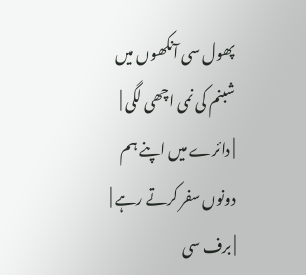پھول سی آنکھوں میں شبنم کی نمی اچھی لگی |
| دائرے میں اپنے ہم دونوں سفر کرتے رہے |
| برف سی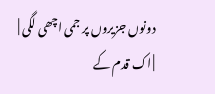دونوں جزیروں پر جمی اچھی لگی |
| اک قدم کے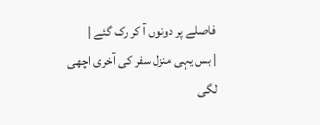فاصلے پر دونوں آ کر رک گئے |
| بس یہی منزل سفر کی آخری اچھی لگی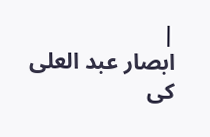|
ابصار عبد العلی کی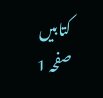کتابیں
صفحہ 1